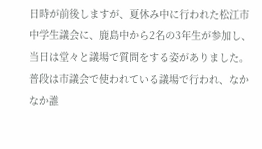日時が前後しますが、夏休み中に行われた松江市中学生議会に、鹿島中から2名の3年生が参加し、当日は堂々と議場で質問をする姿がありました。普段は市議会で使われている議場で行われ、なかなか誰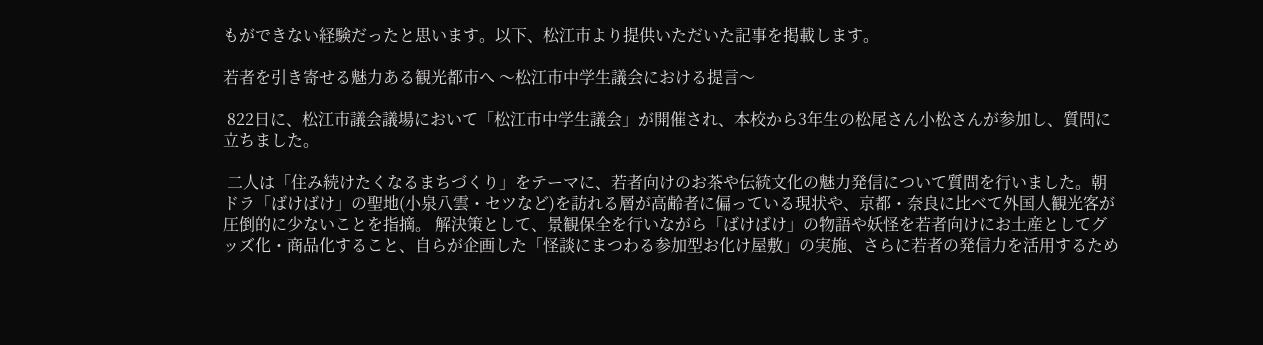もができない経験だったと思います。以下、松江市より提供いただいた記事を掲載します。

若者を引き寄せる魅力ある観光都市へ 〜松江市中学生議会における提言〜

 822日に、松江市議会議場において「松江市中学生議会」が開催され、本校から3年生の松尾さん小松さんが参加し、質問に立ちました。

 二人は「住み続けたくなるまちづくり」をテーマに、若者向けのお茶や伝統文化の魅力発信について質問を行いました。朝ドラ「ばけばけ」の聖地(小泉八雲・セツなど)を訪れる層が高齢者に偏っている現状や、京都・奈良に比べて外国人観光客が圧倒的に少ないことを指摘。 解決策として、景観保全を行いながら「ばけばけ」の物語や妖怪を若者向けにお土産としてグッズ化・商品化すること、自らが企画した「怪談にまつわる参加型お化け屋敷」の実施、さらに若者の発信力を活用するため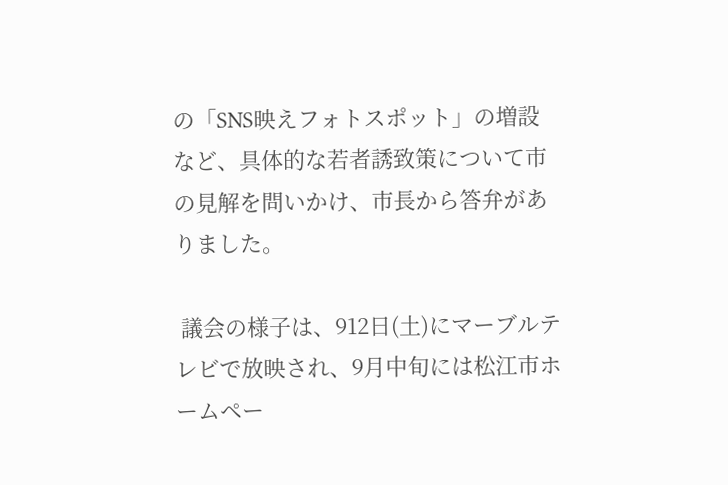の「SNS映えフォトスポット」の増設など、具体的な若者誘致策について市の見解を問いかけ、市長から答弁がありました。

 議会の様子は、912日(土)にマーブルテレビで放映され、9月中旬には松江市ホームペー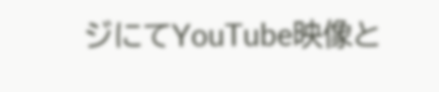ジにてYouTube映像と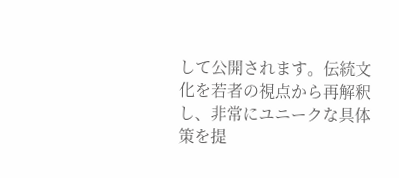して公開されます。伝統文化を若者の視点から再解釈し、非常にユニークな具体策を提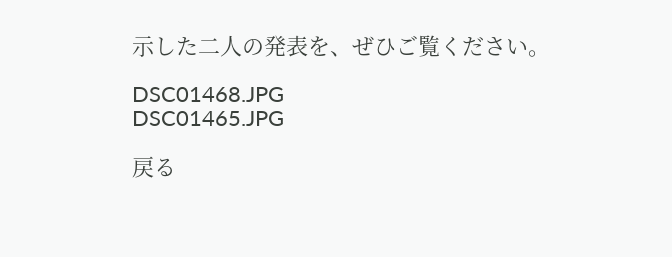示した二人の発表を、ぜひご覧ください。

DSC01468.JPG
DSC01465.JPG

戻る